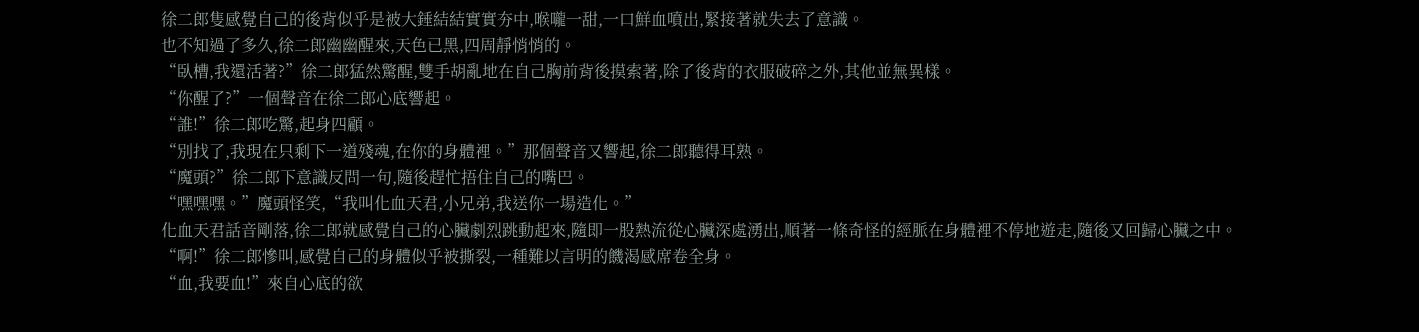徐二郎隻感覺自己的後背似乎是被大錘結結實實夯中,喉嚨一甜,一口鮮血噴出,緊接著就失去了意識。
也不知過了多久,徐二郎幽幽醒來,天色已黑,四周靜悄悄的。
“臥槽,我還活著?”徐二郎猛然驚醒,雙手胡亂地在自己胸前背後摸索著,除了後背的衣服破碎之外,其他並無異樣。
“你醒了?”一個聲音在徐二郎心底響起。
“誰!”徐二郎吃驚,起身四顧。
“別找了,我現在只剩下一道殘魂,在你的身體裡。”那個聲音又響起,徐二郎聽得耳熟。
“魔頭?”徐二郎下意識反問一句,隨後趕忙捂住自己的嘴巴。
“嘿嘿嘿。”魔頭怪笑,“我叫化血天君,小兄弟,我送你一場造化。”
化血天君話音剛落,徐二郎就感覺自己的心臟劇烈跳動起來,隨即一股熱流從心臟深處湧出,順著一條奇怪的經脈在身體裡不停地遊走,隨後又回歸心臟之中。
“啊!”徐二郎慘叫,感覺自己的身體似乎被撕裂,一種難以言明的饑渴感席卷全身。
“血,我要血!”來自心底的欲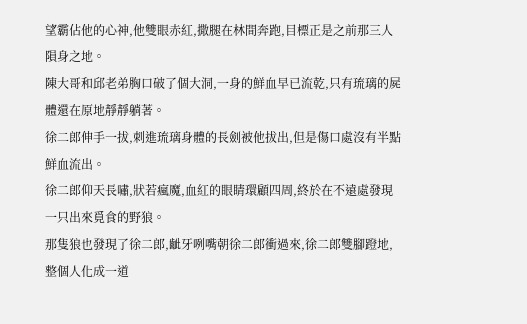望霸佔他的心神,他雙眼赤紅,撒腿在林間奔跑,目標正是之前那三人隕身之地。
陳大哥和邱老弟胸口破了個大洞,一身的鮮血早已流乾,只有琉璃的屍體還在原地靜靜躺著。
徐二郎伸手一拔,刺進琉璃身體的長劍被他拔出,但是傷口處沒有半點鮮血流出。
徐二郎仰天長嘯,狀若瘋魔,血紅的眼睛環顧四周,終於在不遠處發現一只出來覓食的野狼。
那隻狼也發現了徐二郎,齜牙咧嘴朝徐二郎衝過來,徐二郎雙腳蹬地,整個人化成一道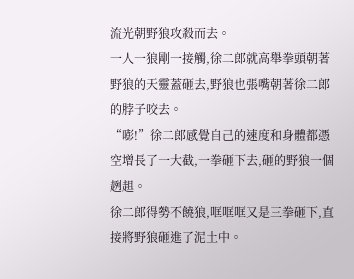流光朝野狼攻殺而去。
一人一狼剛一接觸,徐二郎就高舉拳頭朝著野狼的天靈蓋砸去,野狼也張嘴朝著徐二郎的脖子咬去。
“嘭!”徐二郎感覺自己的速度和身體都憑空增長了一大截,一拳砸下去,砸的野狼一個趔趄。
徐二郎得勢不饒狼,哐哐哐又是三拳砸下,直接將野狼砸進了泥土中。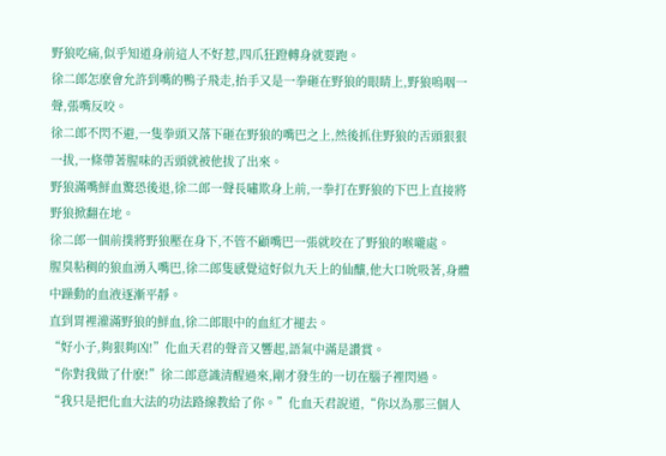野狼吃痛,似乎知道身前這人不好惹,四爪狂蹬轉身就要跑。
徐二郎怎麽會允許到嘴的鴨子飛走,抬手又是一拳砸在野狼的眼睛上,野狼嗚咽一聲,張嘴反咬。
徐二郎不閃不避,一隻拳頭又落下砸在野狼的嘴巴之上,然後抓住野狼的舌頭狠狠一拔,一條帶著腥味的舌頭就被他拔了出來。
野狼滿嘴鮮血驚恐後退,徐二郎一聲長嘯欺身上前,一拳打在野狼的下巴上直接將野狼掀翻在地。
徐二郎一個前撲將野狼壓在身下,不管不顧嘴巴一張就咬在了野狼的喉嚨處。
腥臭粘稠的狼血湧入嘴巴,徐二郎隻感覺這好似九天上的仙釀,他大口吮吸著,身體中躁動的血液逐漸平靜。
直到胃裡灌滿野狼的鮮血,徐二郎眼中的血紅才褪去。
“好小子,夠狠夠凶!”化血天君的聲音又響起,語氣中滿是讚賞。
“你對我做了什麽!”徐二郎意識清醒過來,剛才發生的一切在腦子裡閃過。
“我只是把化血大法的功法路線教給了你。”化血天君說道,“你以為那三個人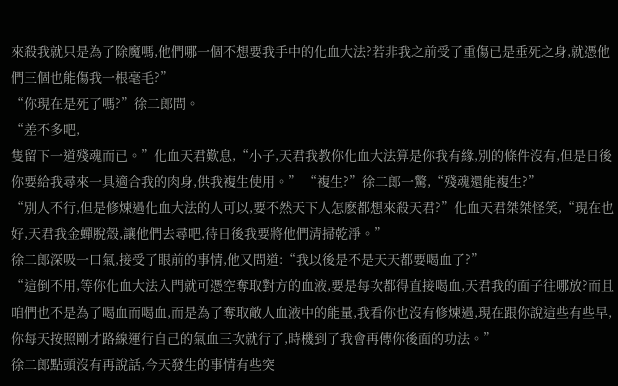來殺我就只是為了除魔嗎,他們哪一個不想要我手中的化血大法?若非我之前受了重傷已是垂死之身,就憑他們三個也能傷我一根毫毛?”
“你現在是死了嗎?”徐二郎問。
“差不多吧,
隻留下一道殘魂而已。”化血天君歎息,“小子,天君我教你化血大法算是你我有緣,別的條件沒有,但是日後你要給我尋來一具適合我的肉身,供我複生使用。” “複生?”徐二郎一驚,“殘魂還能複生?”
“別人不行,但是修煉過化血大法的人可以,要不然天下人怎麽都想來殺天君?”化血天君桀桀怪笑,“現在也好,天君我金蟬脫殼,讓他們去尋吧,待日後我要將他們清掃乾淨。”
徐二郎深吸一口氣,接受了眼前的事情,他又問道:“我以後是不是天天都要喝血了?”
“這倒不用,等你化血大法入門就可憑空奪取對方的血液,要是每次都得直接喝血,天君我的面子往哪放?而且咱們也不是為了喝血而喝血,而是為了奪取敵人血液中的能量,我看你也沒有修煉過,現在跟你說這些有些早,你每天按照剛才路線運行自己的氣血三次就行了,時機到了我會再傳你後面的功法。”
徐二郎點頭沒有再說話,今天發生的事情有些突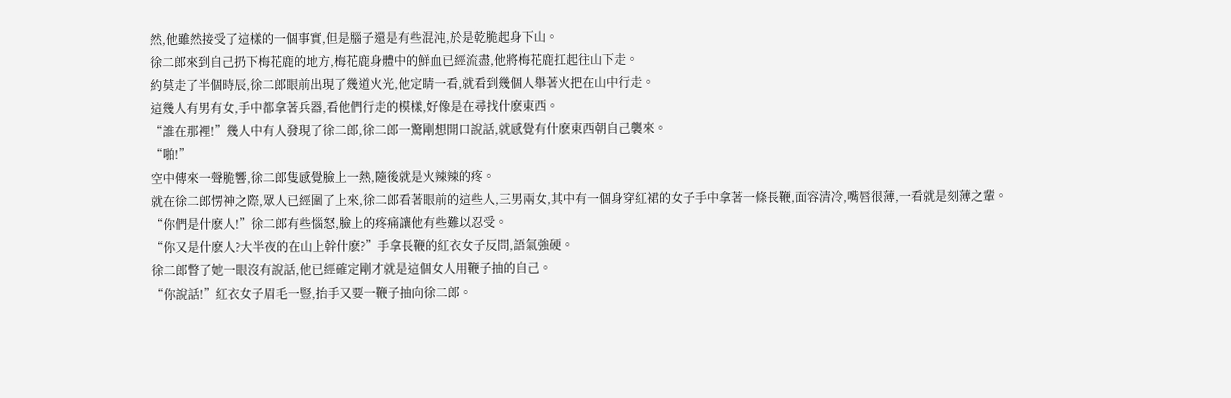然,他雖然接受了這樣的一個事實,但是腦子還是有些混沌,於是乾脆起身下山。
徐二郎來到自己扔下梅花鹿的地方,梅花鹿身體中的鮮血已經流盡,他將梅花鹿扛起往山下走。
約莫走了半個時辰,徐二郎眼前出現了幾道火光,他定睛一看,就看到幾個人舉著火把在山中行走。
這幾人有男有女,手中都拿著兵器,看他們行走的模樣,好像是在尋找什麽東西。
“誰在那裡!”幾人中有人發現了徐二郎,徐二郎一驚剛想開口說話,就感覺有什麽東西朝自己襲來。
“啪!”
空中傳來一聲脆響,徐二郎隻感覺臉上一熱,隨後就是火辣辣的疼。
就在徐二郎愣神之際,眾人已經圍了上來,徐二郎看著眼前的這些人,三男兩女,其中有一個身穿紅裙的女子手中拿著一條長鞭,面容清冷,嘴唇很薄,一看就是刻薄之輩。
“你們是什麽人!”徐二郎有些惱怒,臉上的疼痛讓他有些難以忍受。
“你又是什麽人?大半夜的在山上幹什麽?”手拿長鞭的紅衣女子反問,語氣強硬。
徐二郎瞥了她一眼沒有說話,他已經確定剛才就是這個女人用鞭子抽的自己。
“你說話!”紅衣女子眉毛一豎,抬手又要一鞭子抽向徐二郎。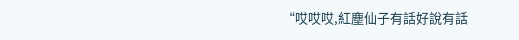“哎哎哎,紅塵仙子有話好說有話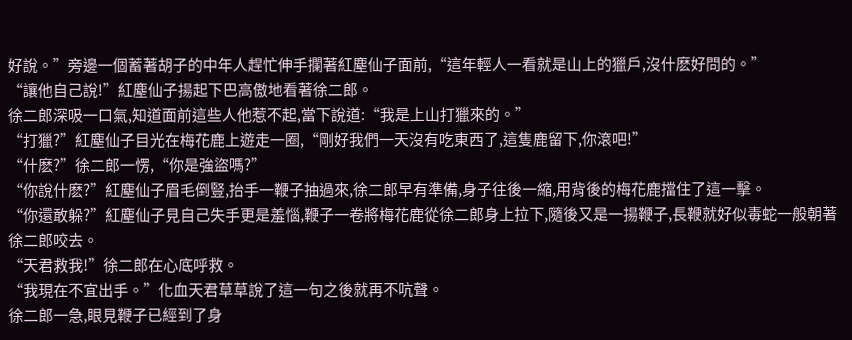好說。”旁邊一個蓄著胡子的中年人趕忙伸手攔著紅塵仙子面前,“這年輕人一看就是山上的獵戶,沒什麽好問的。”
“讓他自己說!”紅塵仙子揚起下巴高傲地看著徐二郎。
徐二郎深吸一口氣,知道面前這些人他惹不起,當下說道:“我是上山打獵來的。”
“打獵?”紅塵仙子目光在梅花鹿上遊走一圈,“剛好我們一天沒有吃東西了,這隻鹿留下,你滾吧!”
“什麽?”徐二郎一愣,“你是強盜嗎?”
“你說什麽?”紅塵仙子眉毛倒豎,抬手一鞭子抽過來,徐二郎早有準備,身子往後一縮,用背後的梅花鹿擋住了這一擊。
“你還敢躲?”紅塵仙子見自己失手更是羞惱,鞭子一卷將梅花鹿從徐二郎身上拉下,隨後又是一揚鞭子,長鞭就好似毒蛇一般朝著徐二郎咬去。
“天君救我!”徐二郎在心底呼救。
“我現在不宜出手。”化血天君草草說了這一句之後就再不吭聲。
徐二郎一急,眼見鞭子已經到了身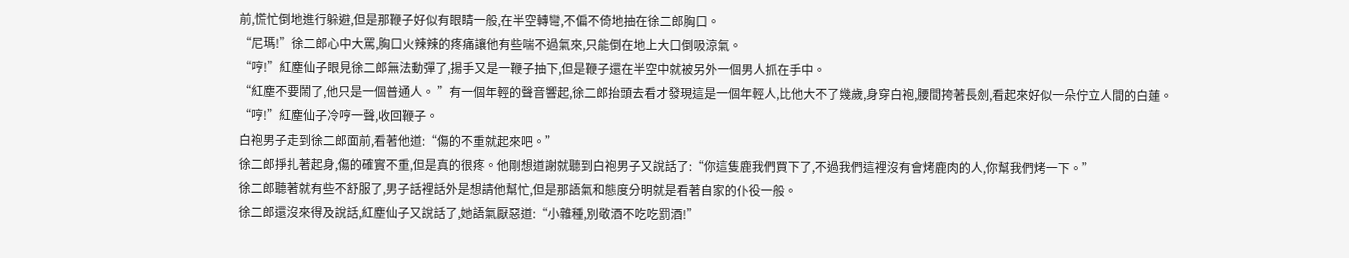前,慌忙倒地進行躲避,但是那鞭子好似有眼睛一般,在半空轉彎,不偏不倚地抽在徐二郎胸口。
“尼瑪!”徐二郎心中大罵,胸口火辣辣的疼痛讓他有些喘不過氣來,只能倒在地上大口倒吸涼氣。
“哼!”紅塵仙子眼見徐二郎無法動彈了,揚手又是一鞭子抽下,但是鞭子還在半空中就被另外一個男人抓在手中。
“紅塵不要鬧了,他只是一個普通人。 ”有一個年輕的聲音響起,徐二郎抬頭去看才發現這是一個年輕人,比他大不了幾歲,身穿白袍,腰間挎著長劍,看起來好似一朵佇立人間的白蓮。
“哼!”紅塵仙子冷哼一聲,收回鞭子。
白袍男子走到徐二郎面前,看著他道:“傷的不重就起來吧。”
徐二郎掙扎著起身,傷的確實不重,但是真的很疼。他剛想道謝就聽到白袍男子又說話了:“你這隻鹿我們買下了,不過我們這裡沒有會烤鹿肉的人,你幫我們烤一下。”
徐二郎聽著就有些不舒服了,男子話裡話外是想請他幫忙,但是那語氣和態度分明就是看著自家的仆役一般。
徐二郎還沒來得及說話,紅塵仙子又說話了,她語氣厭惡道:“小雜種,別敬酒不吃吃罰酒!”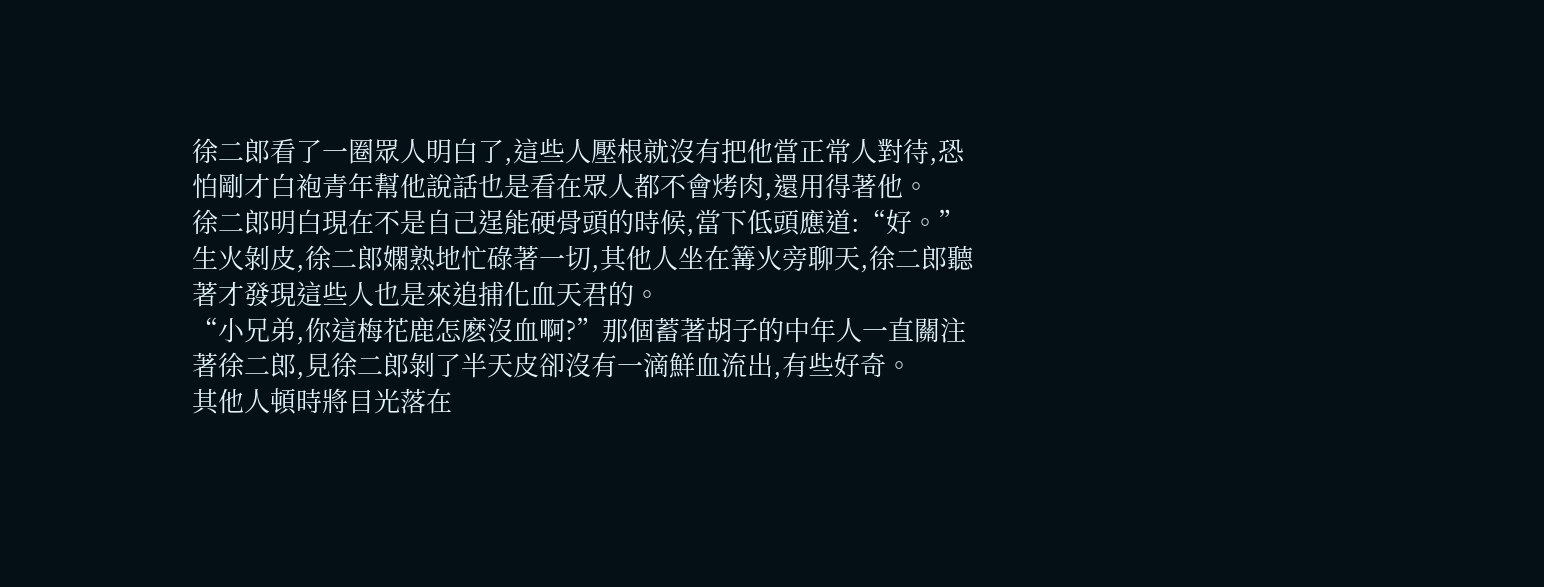徐二郎看了一圈眾人明白了,這些人壓根就沒有把他當正常人對待,恐怕剛才白袍青年幫他說話也是看在眾人都不會烤肉,還用得著他。
徐二郎明白現在不是自己逞能硬骨頭的時候,當下低頭應道:“好。”
生火剝皮,徐二郎嫻熟地忙碌著一切,其他人坐在篝火旁聊天,徐二郎聽著才發現這些人也是來追捕化血天君的。
“小兄弟,你這梅花鹿怎麽沒血啊?”那個蓄著胡子的中年人一直關注著徐二郎,見徐二郎剝了半天皮卻沒有一滴鮮血流出,有些好奇。
其他人頓時將目光落在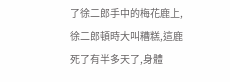了徐二郎手中的梅花鹿上,徐二郎頓時大叫糟糕,這鹿死了有半多天了,身體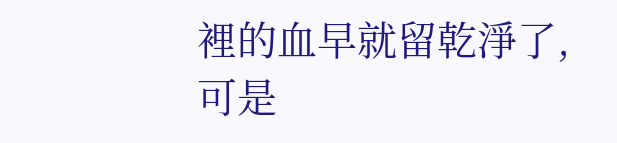裡的血早就留乾淨了,可是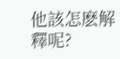他該怎麽解釋呢?